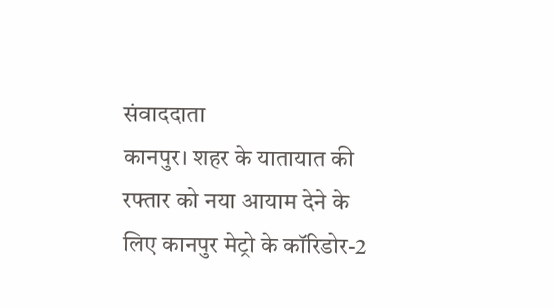संवाददाता
कानपुर। शहर के यातायात की रफ्तार को नया आयाम देने के लिए कानपुर मेट्रो के कॉरिडोर-2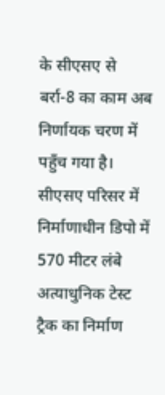के सीएसए से बर्रा-8 का काम अब निर्णायक चरण में पहुँच गया है। सीएसए परिसर में निर्माणाधीन डिपो में 570 मीटर लंबे अत्याधुनिक टेस्ट ट्रैक का निर्माण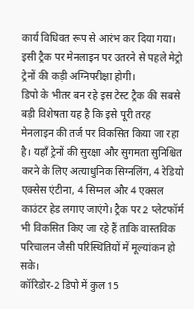कार्य विधिवत रूप से आरंभ कर दिया गया। इसी ट्रैक पर मेनलाइन पर उतरने से पहले मेट्रो ट्रेनों की कड़ी अग्निपरीक्षा होगी।
डिपो के भीतर बन रहे इस टेस्ट ट्रैक की सबसे बड़ी विशेषता यह है कि इसे पूरी तरह मेनलाइन की तर्ज पर विकसित किया जा रहा है। यहाँ ट्रेनों की सुरक्षा और सुगमता सुनिश्चित करने के लिए अत्याधुनिक सिग्नलिंग, 4 रेडियो एक्सेस एंटीना, 4 सिग्नल और 4 एक्सल काउंटर हेड लगाए जाएंगे। ट्रैक पर 2 प्लेटफॉर्म भी विकसित किए जा रहे हैं ताकि वास्तविक परिचालन जैसी परिस्थितियों में मूल्यांकन हो सके।
कॉरिडोर-2 डिपो में कुल 15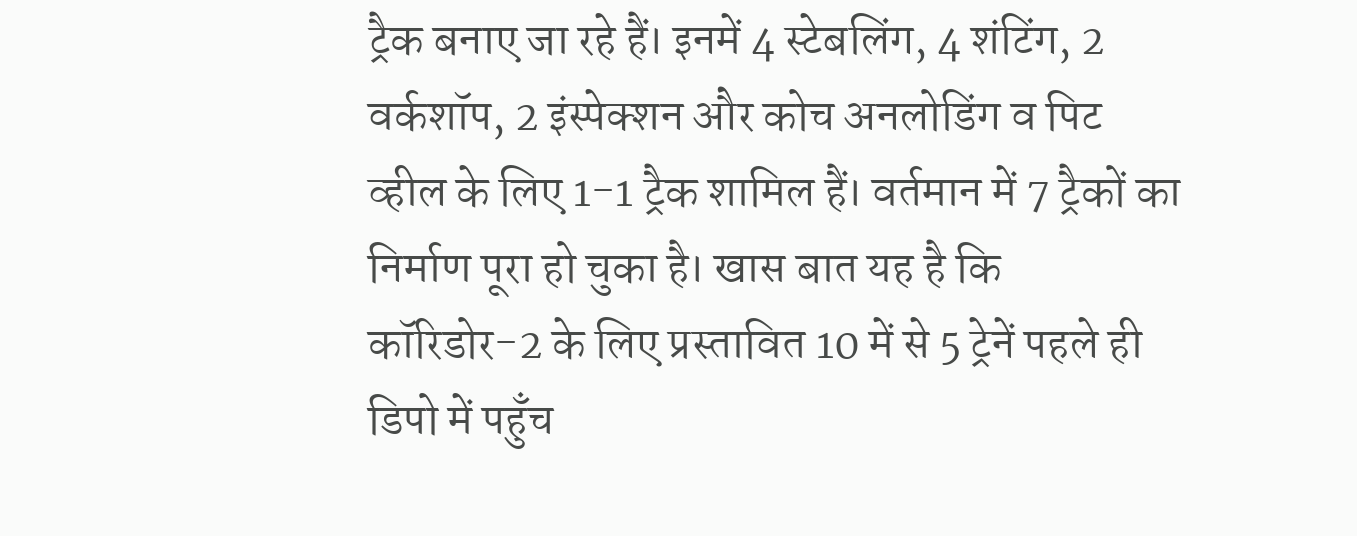ट्रैक बनाए जा रहे हैं। इनमें 4 स्टेबलिंग, 4 शंटिंग, 2 वर्कशॉप, 2 इंस्पेक्शन और कोच अनलोडिंग व पिट व्हील के लिए 1-1 ट्रैक शामिल हैं। वर्तमान में 7 ट्रैकों का निर्माण पूरा हो चुका है। खास बात यह है कि कॉरिडोर-2 के लिए प्रस्तावित 10 में से 5 ट्रेनें पहले ही डिपो में पहुँच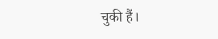चुकी हैं।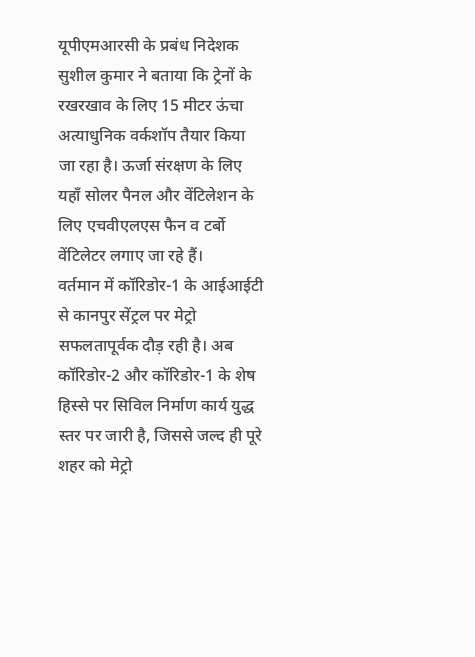यूपीएमआरसी के प्रबंध निदेशक सुशील कुमार ने बताया कि ट्रेनों के रखरखाव के लिए 15 मीटर ऊंचा अत्याधुनिक वर्कशॉप तैयार किया जा रहा है। ऊर्जा संरक्षण के लिए यहाँ सोलर पैनल और वेंटिलेशन के लिए एचवीएलएस फैन व टर्बो वेंटिलेटर लगाए जा रहे हैं।
वर्तमान में कॉरिडोर-1 के आईआईटी से कानपुर सेंट्रल पर मेट्रो सफलतापूर्वक दौड़ रही है। अब कॉरिडोर-2 और कॉरिडोर-1 के शेष हिस्से पर सिविल निर्माण कार्य युद्ध स्तर पर जारी है, जिससे जल्द ही पूरे शहर को मेट्रो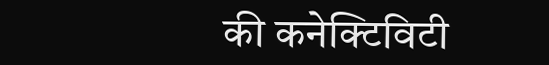की कनेक्टिविटी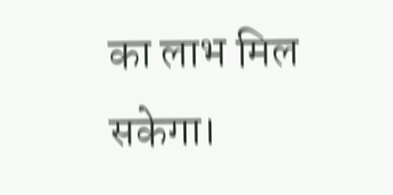का लाभ मिल सकेगा।